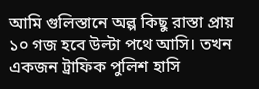আমি গুলিস্তানে অল্প কিছু রাস্তা প্রায় ১০ গজ হবে উল্টা পথে আসি। তখন একজন ট্রাফিক পুলিশ হাসি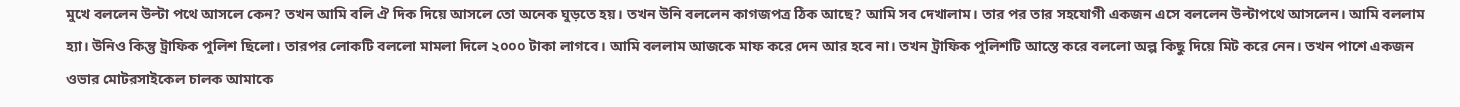মুখে বললেন উল্টা পথে আসলে কেন? তখন আমি বলি ঐ দিক দিয়ে আসলে তো অনেক ঘুড়তে হয়। তখন উনি বললেন কাগজপত্র ঠিক আছে? আমি সব দেখালাম। তার পর তার সহযোগী একজন এসে বললেন উল্টাপথে আসলেন। আমি বললাম হ্যা। উনিও কিন্তু ট্রাফিক পুলিশ ছিলো। তারপর লোকটি বললো মামলা দিলে ২০০০ টাকা লাগবে। আমি বললাম আজকে মাফ করে দেন আর হবে না। তখন ট্রাফিক পুলিশটি আস্তে করে বললো অল্প কিছু দিয়ে মিট করে নেন। তখন পাশে একজন ওভার মোটরসাইকেল চালক আমাকে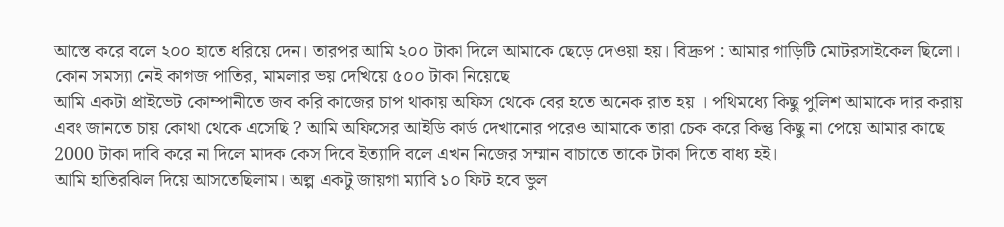আস্তে করে বলে ২০০ হাতে ধরিয়ে দেন। তারপর আমি ২০০ টাকা দিলে আমাকে ছেড়ে দেওয়া হয়। বিদ্রুপ : আমার গাড়িটি মোটরসাইকেল ছিলো।
কোন সমস্যা নেই কাগজ পাতির, মামলার ভয় দেখিয়ে ৫০০ টাকা নিয়েছে
আমি একটা প্রাইভেট কোম্পানীতে জব করি কাজের চাপ থাকায় অফিস থেকে বের হতে অনেক রাত হয় । পথিমধ্যে কিছু পুলিশ আমাকে দার করায় এবং জানতে চায় কোথা থেকে এসেছি ? আমি অফিসের আইডি কার্ড দেখানোর পরেও আমাকে তারা চেক করে কিন্তু কিছু না পেয়ে আমার কাছে 2000 টাকা দাবি করে না দিলে মাদক কেস দিবে ইত্যাদি বলে এখন নিজের সম্মান বাচাতে তাকে টাকা দিতে বাধ্য হই।
আমি হাতিরঝিল দিয়ে আসতেছিলাম। অল্প একটু জায়গা ম্যাবি ১০ ফিট হবে ভুল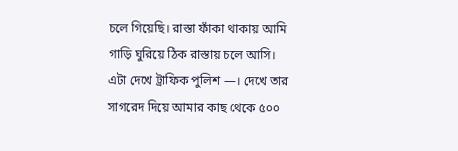চলে গিয়েছি। রাস্তা ফাঁকা থাকায় আমি গাড়ি ঘুরিয়ে ঠিক রাস্তায় চলে আসি। এটা দেখে ট্রাফিক পুলিশ —। দেখে তার সাগরেদ দিয়ে আমার কাছ থেকে ৫০০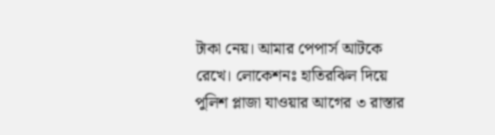টাকা নেয়। আমার পেপার্স আটকে রেখে। লোকেশনঃ হাতিরঝিল দিয়ে পুলিশ প্লাজা যাওয়ার আগের ৩ রাস্তার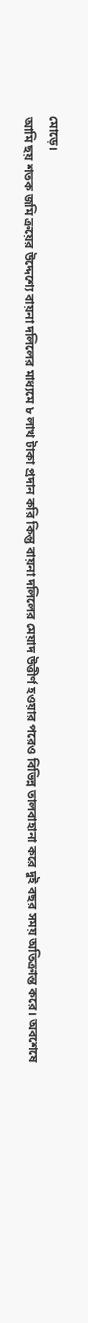মোড়ে।
আমি ছয় শতক জমি ক্রয়ের উদ্দেশ্যে বায়না দলিলের মাধ্যমে ৮ লাখ টাকা প্রদান করি কিন্তু বায়না দলিলের মেয়াদ উত্তীর্ণ হওয়ার পরেও বিভিন্ন তালবাহানা করে দুই বছর সময় অতিক্রান্ত করে। অবশেষে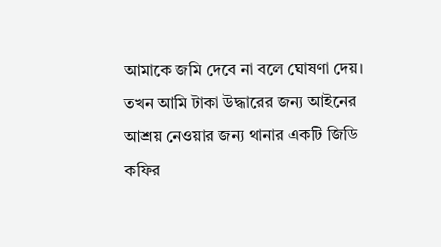আমাকে জমি দেবে না বলে ঘোষণা দেয়। তখন আমি টাকা উদ্ধারের জন্য আইনের আশ্রয় নেওয়ার জন্য থানার একটি জিডি কফির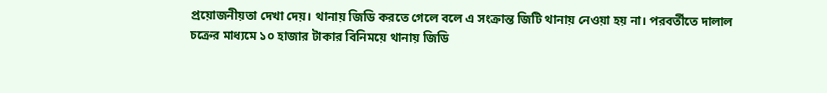প্রয়োজনীয়তা দেখা দেয়। থানায় জিডি করতে গেলে বলে এ সংক্রান্ত জিটি থানায় নেওয়া হয় না। পরবর্তীতে দালাল চক্রের মাধ্যমে ১০ হাজার টাকার বিনিময়ে থানায় জিডি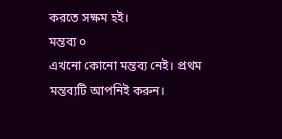করতে সক্ষম হই।
মন্তব্য ০
এখনো কোনো মন্তব্য নেই। প্রথম মন্তব্যটি আপনিই করুন।